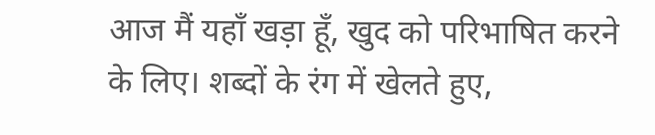आज मैं यहाँ खड़ा हूँ, खुद को परिभाषित करने के लिए। शब्दों के रंग में खेलते हुए,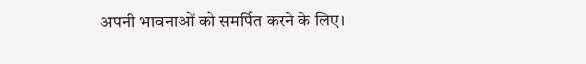अपनी भावनाओं को समर्पित करने के लिए।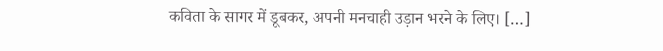कविता के सागर में डूबकर, अपनी मनचाही उड़ान भरने के लिए। […]